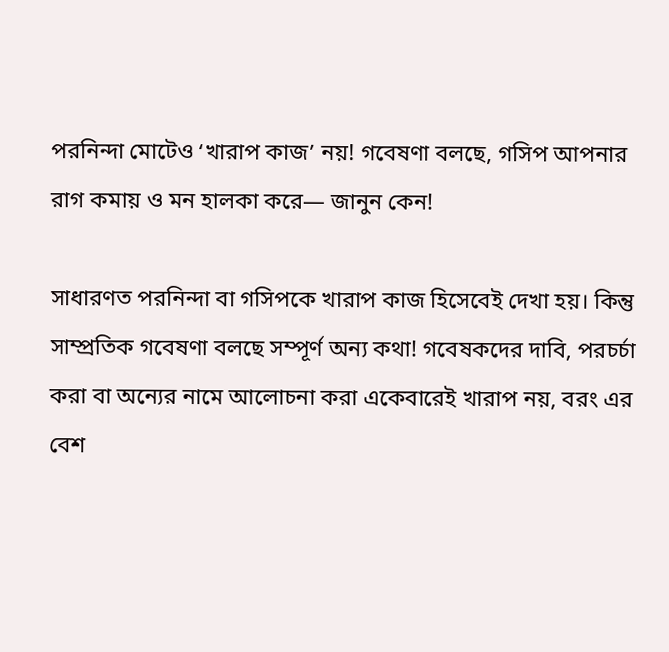পরনিন্দা মোটেও ‘খারাপ কাজ’ নয়! গবেষণা বলছে, গসিপ আপনার রাগ কমায় ও মন হালকা করে— জানুন কেন!

সাধারণত পরনিন্দা বা গসিপকে খারাপ কাজ হিসেবেই দেখা হয়। কিন্তু সাম্প্রতিক গবেষণা বলছে সম্পূর্ণ অন্য কথা! গবেষকদের দাবি, পরচর্চা করা বা অন্যের নামে আলোচনা করা একেবারেই খারাপ নয়, বরং এর বেশ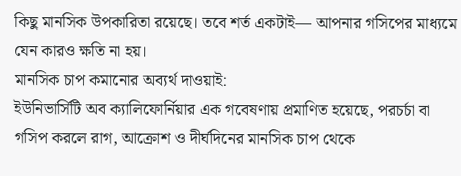কিছু মানসিক উপকারিতা রয়েছে। তবে শর্ত একটাই— আপনার গসিপের মাধ্যমে যেন কারও ক্ষতি না হয়।
মানসিক চাপ কমানোর অব্যর্থ দাওয়াই:
ইউনিভার্সিটি অব ক্যালিফোর্নিয়ার এক গবেষণায় প্রমাণিত হয়েছে, পরচর্চা বা গসিপ করলে রাগ, আক্রোশ ও দীর্ঘদিনের মানসিক চাপ থেকে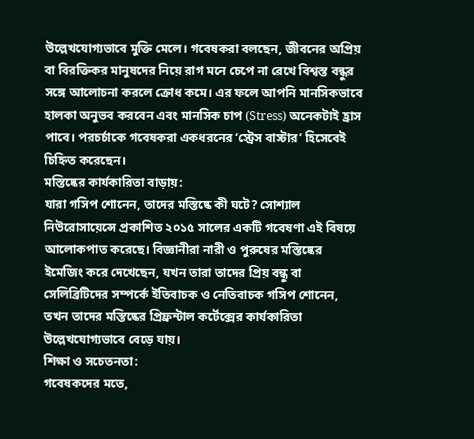উল্লেখযোগ্যভাবে মুক্তি মেলে। গবেষকরা বলছেন, জীবনের অপ্রিয় বা বিরক্তিকর মানুষদের নিয়ে রাগ মনে চেপে না রেখে বিশ্বস্ত বন্ধুর সঙ্গে আলোচনা করলে ক্রোধ কমে। এর ফলে আপনি মানসিকভাবে হালকা অনুভব করবেন এবং মানসিক চাপ (Stress) অনেকটাই হ্রাস পাবে। পরচর্চাকে গবেষকরা একধরনের ‘স্ট্রেস বাস্টার’ হিসেবেই চিহ্নিত করেছেন।
মস্তিষ্কের কার্যকারিতা বাড়ায়:
যারা গসিপ শোনেন, তাদের মস্তিষ্কে কী ঘটে? সোশ্যাল নিউরোসায়েন্সে প্রকাশিত ২০১৫ সালের একটি গবেষণা এই বিষয়ে আলোকপাত করেছে। বিজ্ঞানীরা নারী ও পুরুষের মস্তিষ্কের ইমেজিং করে দেখেছেন, যখন তারা তাদের প্রিয় বন্ধু বা সেলিব্রিটিদের সম্পর্কে ইতিবাচক ও নেতিবাচক গসিপ শোনেন, তখন তাদের মস্তিষ্কের প্রিফ্রন্টাল কর্টেক্সের কার্যকারিতা উল্লেখযোগ্যভাবে বেড়ে যায়।
শিক্ষা ও সচেতনতা:
গবেষকদের মতে,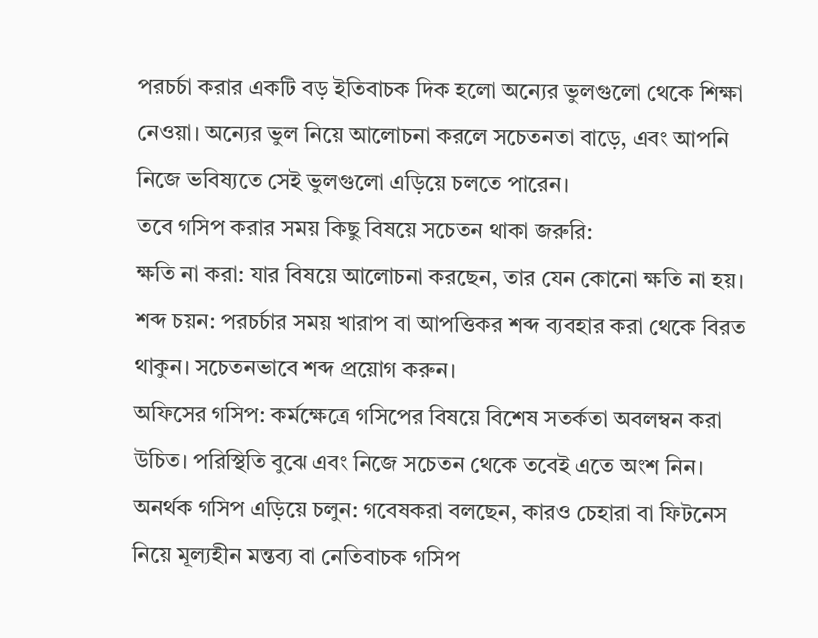পরচর্চা করার একটি বড় ইতিবাচক দিক হলো অন্যের ভুলগুলো থেকে শিক্ষা নেওয়া। অন্যের ভুল নিয়ে আলোচনা করলে সচেতনতা বাড়ে, এবং আপনি নিজে ভবিষ্যতে সেই ভুলগুলো এড়িয়ে চলতে পারেন।
তবে গসিপ করার সময় কিছু বিষয়ে সচেতন থাকা জরুরি:
ক্ষতি না করা: যার বিষয়ে আলোচনা করছেন, তার যেন কোনো ক্ষতি না হয়।
শব্দ চয়ন: পরচর্চার সময় খারাপ বা আপত্তিকর শব্দ ব্যবহার করা থেকে বিরত থাকুন। সচেতনভাবে শব্দ প্রয়োগ করুন।
অফিসের গসিপ: কর্মক্ষেত্রে গসিপের বিষয়ে বিশেষ সতর্কতা অবলম্বন করা উচিত। পরিস্থিতি বুঝে এবং নিজে সচেতন থেকে তবেই এতে অংশ নিন।
অনর্থক গসিপ এড়িয়ে চলুন: গবেষকরা বলছেন, কারও চেহারা বা ফিটনেস নিয়ে মূল্যহীন মন্তব্য বা নেতিবাচক গসিপ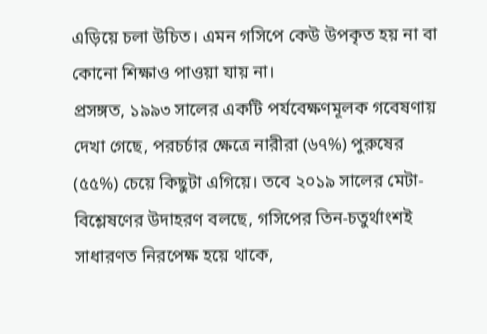এড়িয়ে চলা উচিত। এমন গসিপে কেউ উপকৃত হয় না বা কোনো শিক্ষাও পাওয়া যায় না।
প্রসঙ্গত, ১৯৯৩ সালের একটি পর্যবেক্ষণমূলক গবেষণায় দেখা গেছে, পরচর্চার ক্ষেত্রে নারীরা (৬৭%) পুরুষের (৫৫%) চেয়ে কিছুটা এগিয়ে। তবে ২০১৯ সালের মেটা-বিশ্লেষণের উদাহরণ বলছে, গসিপের তিন-চতুর্থাংশই সাধারণত নিরপেক্ষ হয়ে থাকে,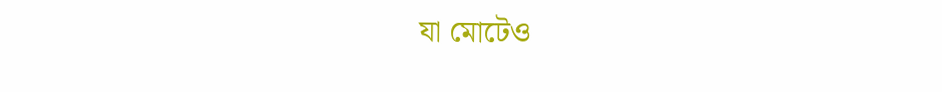যা মোটেও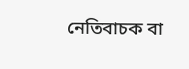নেতিবাচক বা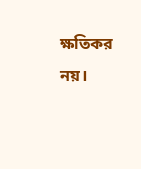ক্ষতিকর নয়।